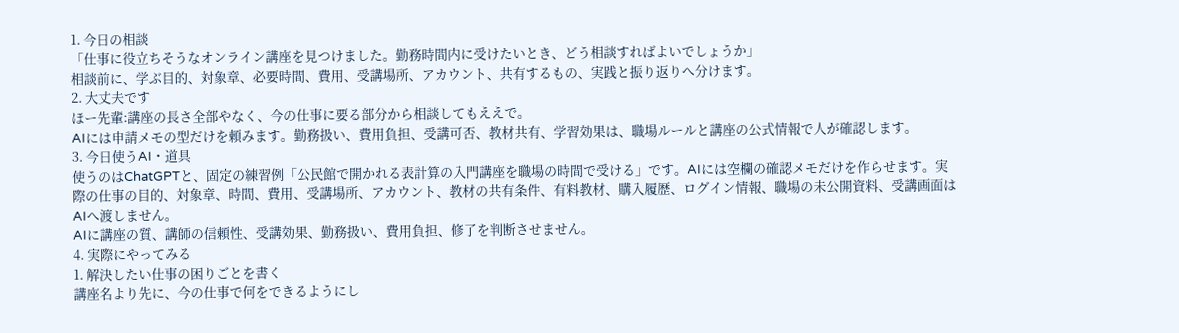1. 今日の相談
「仕事に役立ちそうなオンライン講座を見つけました。勤務時間内に受けたいとき、どう相談すればよいでしょうか」
相談前に、学ぶ目的、対象章、必要時間、費用、受講場所、アカウント、共有するもの、実践と振り返りへ分けます。
2. 大丈夫です
ほー先輩:講座の長さ全部やなく、今の仕事に要る部分から相談してもええで。
AIには申請メモの型だけを頼みます。勤務扱い、費用負担、受講可否、教材共有、学習効果は、職場ルールと講座の公式情報で人が確認します。
3. 今日使うAI・道具
使うのはChatGPTと、固定の練習例「公民館で開かれる表計算の入門講座を職場の時間で受ける」です。AIには空欄の確認メモだけを作らせます。実際の仕事の目的、対象章、時間、費用、受講場所、アカウント、教材の共有条件、有料教材、購入履歴、ログイン情報、職場の未公開資料、受講画面はAIへ渡しません。
AIに講座の質、講師の信頼性、受講効果、勤務扱い、費用負担、修了を判断させません。
4. 実際にやってみる
1. 解決したい仕事の困りごとを書く
講座名より先に、今の仕事で何をできるようにし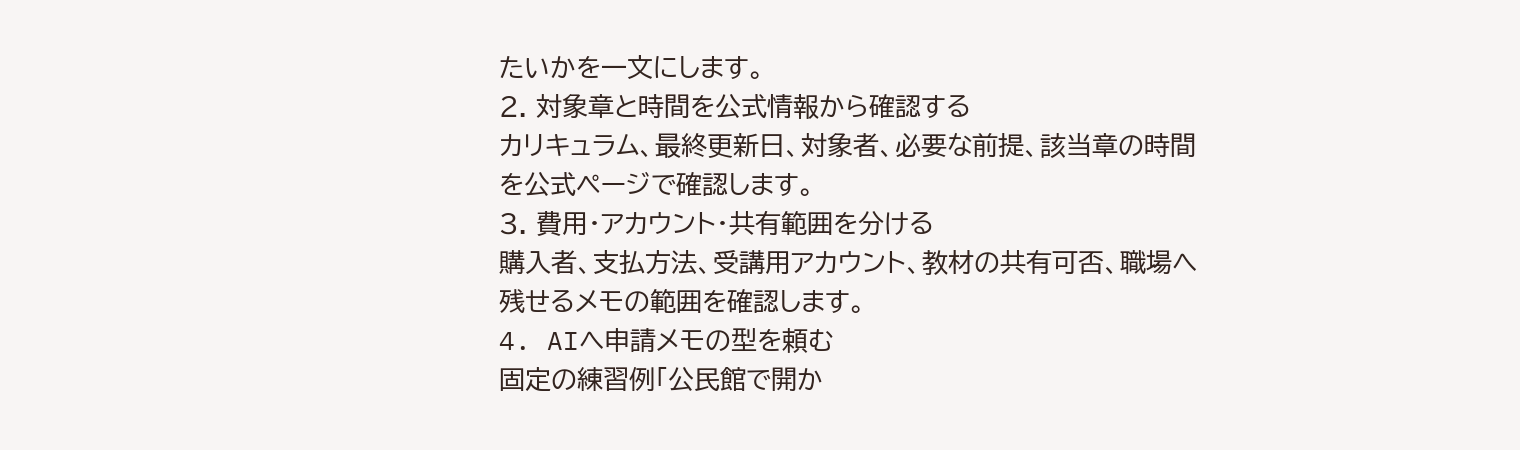たいかを一文にします。
2. 対象章と時間を公式情報から確認する
カリキュラム、最終更新日、対象者、必要な前提、該当章の時間を公式ページで確認します。
3. 費用・アカウント・共有範囲を分ける
購入者、支払方法、受講用アカウント、教材の共有可否、職場へ残せるメモの範囲を確認します。
4. AIへ申請メモの型を頼む
固定の練習例「公民館で開か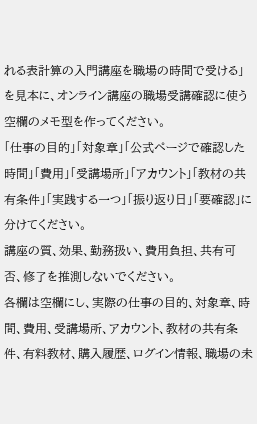れる表計算の入門講座を職場の時間で受ける」を見本に、オンライン講座の職場受講確認に使う空欄のメモ型を作ってください。
「仕事の目的」「対象章」「公式ページで確認した時間」「費用」「受講場所」「アカウント」「教材の共有条件」「実践する一つ」「振り返り日」「要確認」に分けてください。
講座の質、効果、勤務扱い、費用負担、共有可否、修了を推測しないでください。
各欄は空欄にし、実際の仕事の目的、対象章、時間、費用、受講場所、アカウント、教材の共有条件、有料教材、購入履歴、ログイン情報、職場の未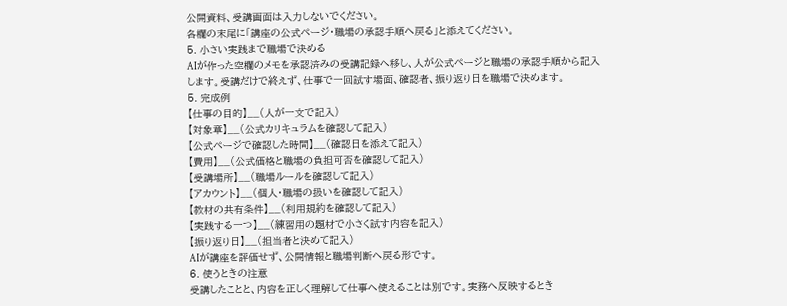公開資料、受講画面は入力しないでください。
各欄の末尾に「講座の公式ページ・職場の承認手順へ戻る」と添えてください。
5. 小さい実践まで職場で決める
AIが作った空欄のメモを承認済みの受講記録へ移し、人が公式ページと職場の承認手順から記入します。受講だけで終えず、仕事で一回試す場面、確認者、振り返り日を職場で決めます。
5. 完成例
【仕事の目的】__(人が一文で記入)
【対象章】__(公式カリキュラムを確認して記入)
【公式ページで確認した時間】__(確認日を添えて記入)
【費用】__(公式価格と職場の負担可否を確認して記入)
【受講場所】__(職場ルールを確認して記入)
【アカウント】__(個人・職場の扱いを確認して記入)
【教材の共有条件】__(利用規約を確認して記入)
【実践する一つ】__(練習用の題材で小さく試す内容を記入)
【振り返り日】__(担当者と決めて記入)
AIが講座を評価せず、公開情報と職場判断へ戻る形です。
6. 使うときの注意
受講したことと、内容を正しく理解して仕事へ使えることは別です。実務へ反映するとき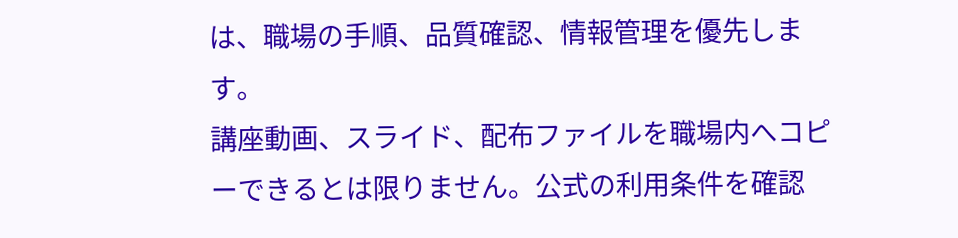は、職場の手順、品質確認、情報管理を優先します。
講座動画、スライド、配布ファイルを職場内へコピーできるとは限りません。公式の利用条件を確認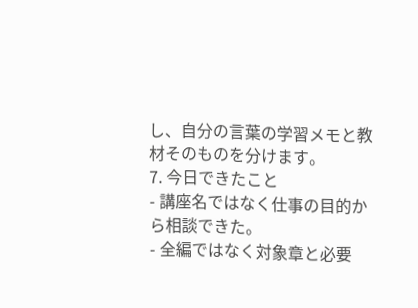し、自分の言葉の学習メモと教材そのものを分けます。
7. 今日できたこと
- 講座名ではなく仕事の目的から相談できた。
- 全編ではなく対象章と必要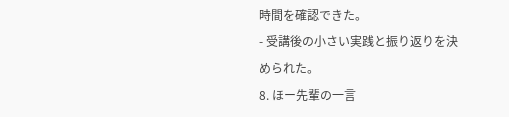時間を確認できた。
- 受講後の小さい実践と振り返りを決められた。
8. ほー先輩の一言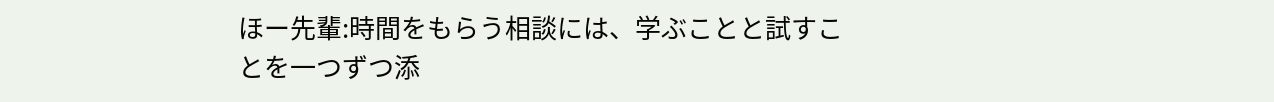ほー先輩:時間をもらう相談には、学ぶことと試すことを一つずつ添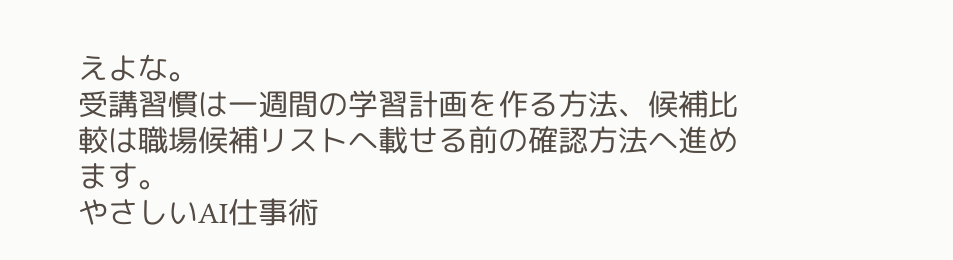えよな。
受講習慣は一週間の学習計画を作る方法、候補比較は職場候補リストへ載せる前の確認方法へ進めます。
やさしいAI仕事術